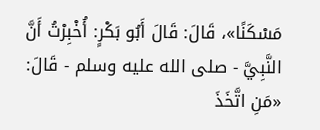مَسْكَنًا»، قَالَ: قَالَ أَبُو بَكْرٍ: أُخْبِرْتُ أَنَّ النَّبِيَّ - صلى الله عليه وسلم - قَالَ: «مَنِ اتَّخَذَ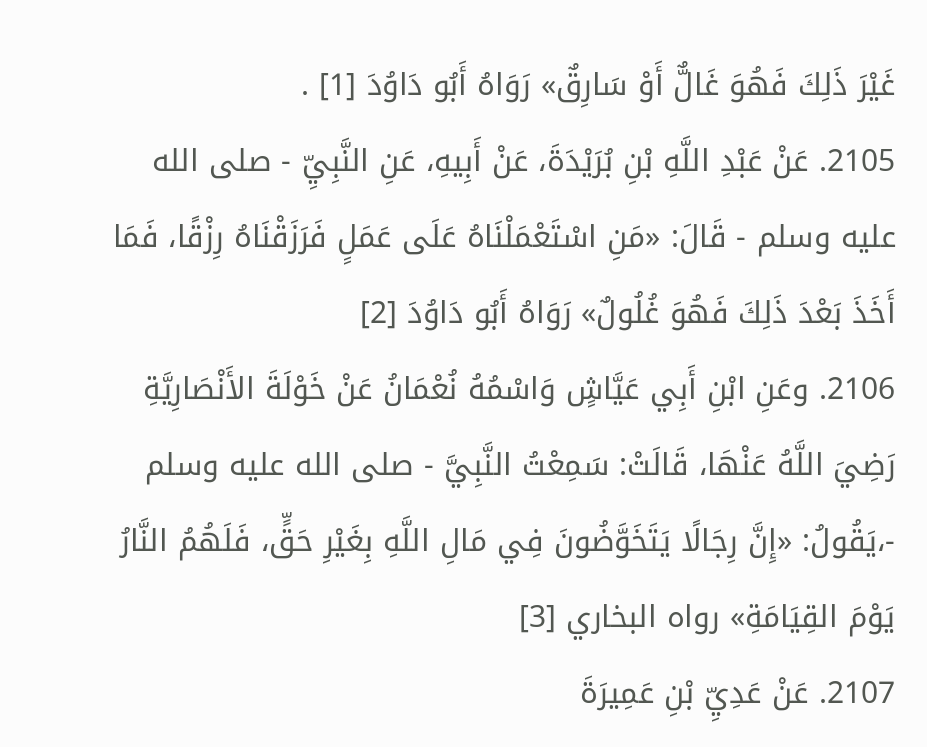غَيْرَ ذَلِكَ فَهُوَ غَالٌّ أَوْ سَارِقٌ» رَوَاهُ أَبُو دَاوُدَ [1] .
2105. عَنْ عَبْدِ اللَّهِ بْنِ بُرَيْدَةَ، عَنْ أَبِيهِ، عَنِ النَّبِيِّ - صلى الله عليه وسلم - قَالَ: «مَنِ اسْتَعْمَلْنَاهُ عَلَى عَمَلٍ فَرَزَقْنَاهُ رِزْقًا، فَمَا أَخَذَ بَعْدَ ذَلِكَ فَهُوَ غُلُولٌ» رَوَاهُ أَبُو دَاوُدَ [2]
2106. وعَنِ ابْنِ أَبِي عَيَّاشٍ وَاسْمُهُ نُعْمَانُ عَنْ خَوْلَةَ الأَنْصَارِيَّةِ رَضِيَ اللَّهُ عَنْهَا، قَالَتْ: سَمِعْتُ النَّبِيَّ - صلى الله عليه وسلم -،يَقُولُ: «إِنَّ رِجَالًا يَتَخَوَّضُونَ فِي مَالِ اللَّهِ بِغَيْرِ حَقٍّ، فَلَهُمُ النَّارُ يَوْمَ القِيَامَةِ» رواه البخاري [3]
2107. عَنْ عَدِيِّ بْنِ عَمِيرَةَ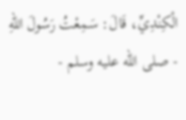الْكِنْدِيِّ، قَالَ: سَمِعْتُ رَسُولَ اللهِ - صلى الله عليه وسلم -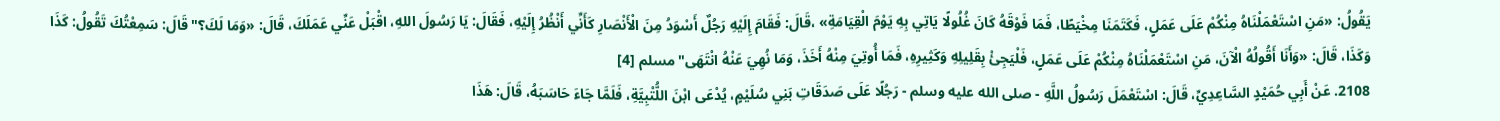يَقُولُ: «مَنِ اسْتَعْمَلْنَاهُ مِنْكُمْ عَلَى عَمَلٍ، فَكَتَمَنَا مِخْيَطًا، فَمَا فَوْقَهُ كَانَ غُلُولًا يَاتِي بِهِ يَوْمَ الْقِيَامَةِ» ،قَالَ: فَقَامَ إِلَيْهِ رَجُلٌ أَسْوَدُ مِنَ الْأَنْصَارِ كَأَنِّي أَنْظُرُ إِلَيْهِ، فَقَالَ: يَا رَسُولَ اللهِ، اقْبَلْ عَنِّي عَمَلَكَ، قَالَ: «وَمَا لَكَ؟"قَالَ: سَمِعْتُكَ تَقُولُ: كَذَا وَكَذَا، قَالَ: «وَأَنَا أَقُولُهُ الْآنَ، مَنِ اسْتَعْمَلْنَاهُ مِنْكُمْ عَلَى عَمَلٍ، فَلْيَجِئْ بِقَلِيلِهِ وَكَثِيرِهِ، فَمَا أُوتِيَ مِنْهُ أَخَذَ، وَمَا نُهِيَ عَنْهُ انْتَهَى"مسلم [4]
2108. عَنْ أَبِي حُمَيْدٍ السَّاعِدِيِّ، قَالَ: اسْتَعْمَلَ رَسُولُ اللَّهِ - صلى الله عليه وسلم - رَجُلًا عَلَى صَدَقَاتِ بَنِي سُلَيْمٍ، يُدْعَى ابْنَ اللُّتْبِيَّةِ، فَلَمَّا جَاءَ حَاسَبَهُ، قَالَ: هَذَا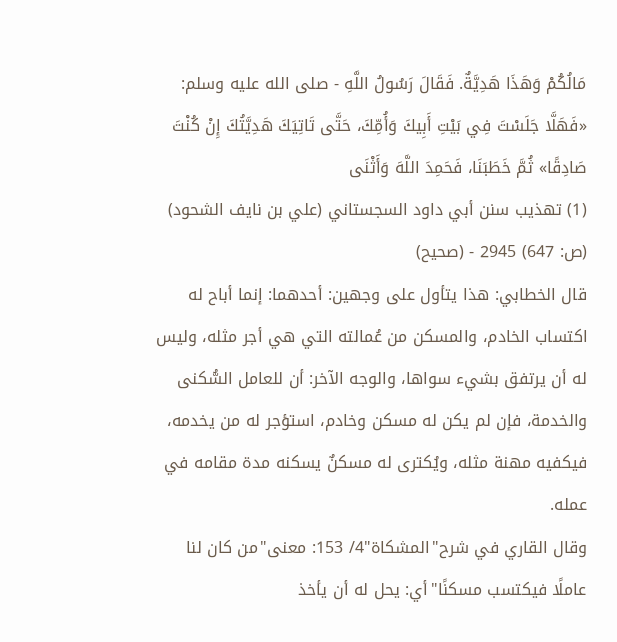مَالُكُمْ وَهَذَا هَدِيَّةٌ. فَقَالَ رَسُولُ اللَّهِ - صلى الله عليه وسلم: «فَهَلَّا جَلَسْتَ فِي بَيْتِ أَبِيكَ وَأُمِّكَ، حَتَّى تَاتِيَكَ هَدِيَّتُكَ إِنْ كُنْتَ صَادِقًا» ثُمَّ خَطَبَنَا، فَحَمِدَ اللَّهَ وَأَثْنَى
(1) تهذيب سنن أبي داود السجستاني (علي بن نايف الشحود) (ص: 647) 2945 - (صحيح)
قال الخطابي: هذا يتأول على وجهين: أحدهما: إنما أباح له اكتساب الخادم، والمسكن من عُمالته التي هي أجر مثله، وليس له أن يرتفق بشيء سواها، والوجه الآخر: أن للعامل السُّكنى والخدمة، فإن لم يكن له مسكن وخادم، استؤجر له من يخدمه، فيكفيه مهنة مثله، ويُكترى له مسكنٌ يسكنه مدة مقامه في عمله.
وقال القاري في شرح"المشكاة"4/ 153: معنى"من كان لنا عاملًا فيكتسب مسكنًا"أي: يحل له أن يأخذ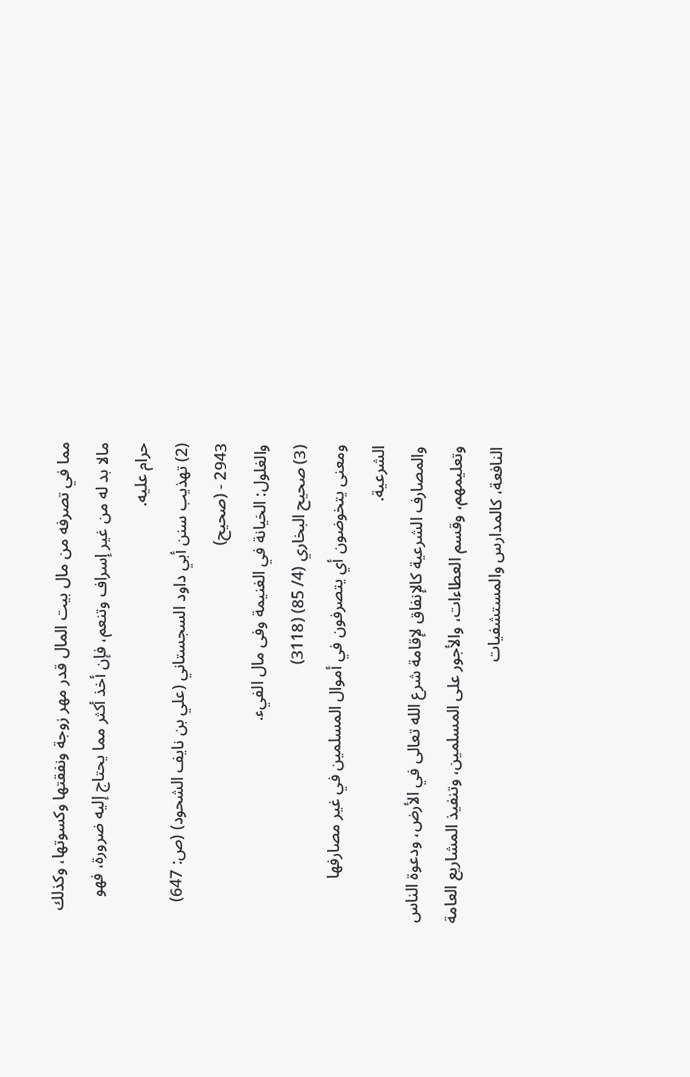مما في تصرفه من مال بيت المال قدر مهر زوجة ونفقتها وكسوتها، وكذلك مالا بد له من غير إسراف وتنعم، فإن أخذ أكثر مما يحتاج إليه ضرورة، فهو حرام عليه.
(2) تهذيب سنن أبي داود السجستاني (علي بن نايف الشحود) (ص: 647) 2943 - (صحيح)
والغلول: الخيانة في الغنيمة وفى مال الفيء.
(3) صحيح البخاري (4/ 85) (3118)
ومعنى يتخوضون أي يتصرفون في أموال المسلمين في غير مصارفها الشرعية.
والمصارف الشرعية كالإنفاق لإقامة شرع الله تعالى في الأرض، ودعوة الناس وتعليمهم، وقسم العطاءات، والأجور على المسلمين، وتنفيذ المشاريع العامة النافعة، كالمدارس والمستشفيات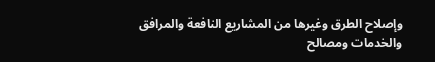وإصلاح الطرق وغيرها من المشاريع النافعة والمرافق والخدمات ومصالح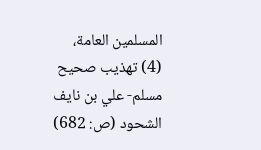المسلمين العامة،
(4) تهذيب صحيح مسلم- علي بن نايف الشحود (ص: 682)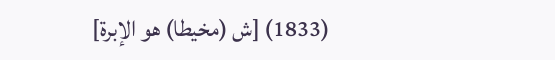(1833) [ش (مخيطا) هو الإبرة]